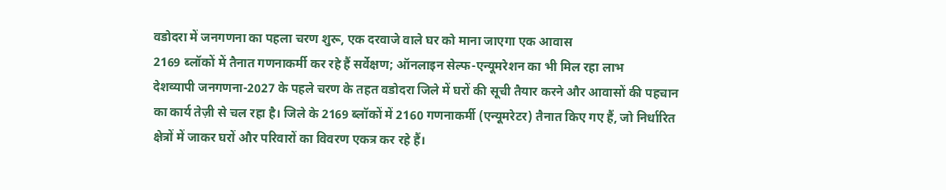वडोदरा में जनगणना का पहला चरण शुरू, एक दरवाजे वाले घर को माना जाएगा एक आवास
2169 ब्लॉकों में तैनात गणनाकर्मी कर रहे हैं सर्वेक्षण; ऑनलाइन सेल्फ-एन्यूमरेशन का भी मिल रहा लाभ
देशव्यापी जनगणना-2027 के पहले चरण के तहत वडोदरा जिले में घरों की सूची तैयार करने और आवासों की पहचान का कार्य तेज़ी से चल रहा है। जिले के 2169 ब्लॉकों में 2160 गणनाकर्मी (एन्यूमरेटर) तैनात किए गए हैं, जो निर्धारित क्षेत्रों में जाकर घरों और परिवारों का विवरण एकत्र कर रहे हैं।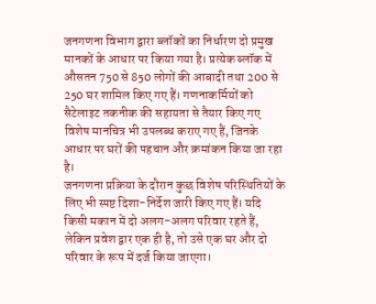जनगणना विभाग द्वारा ब्लॉकों का निर्धारण दो प्रमुख मानकों के आधार पर किया गया है। प्रत्येक ब्लॉक में औसतन 750 से 850 लोगों की आबादी तथा 200 से 250 घर शामिल किए गए हैं। गणनाकर्मियों को सैटेलाइट तकनीक की सहायता से तैयार किए गए विशेष मानचित्र भी उपलब्ध कराए गए हैं, जिनके आधार पर घरों की पहचान और क्रमांकन किया जा रहा है।
जनगणना प्रक्रिया के दौरान कुछ विशेष परिस्थितियों के लिए भी स्पष्ट दिशा-निर्देश जारी किए गए हैं। यदि किसी मकान में दो अलग-अलग परिवार रहते हैं, लेकिन प्रवेश द्वार एक ही है, तो उसे एक घर और दो परिवार के रूप में दर्ज किया जाएगा।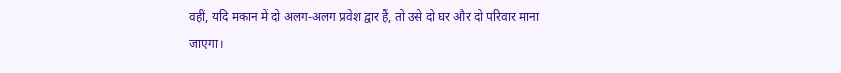वहीं, यदि मकान में दो अलग-अलग प्रवेश द्वार हैं, तो उसे दो घर और दो परिवार माना जाएगा।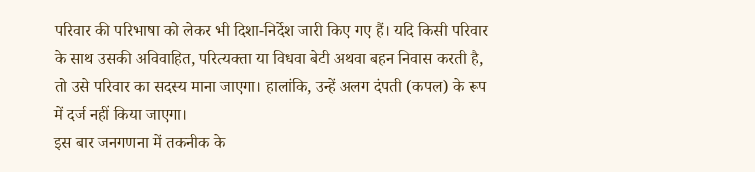परिवार की परिभाषा को लेकर भी दिशा-निर्देश जारी किए गए हैं। यदि किसी परिवार के साथ उसकी अविवाहित, परित्यक्ता या विधवा बेटी अथवा बहन निवास करती है, तो उसे परिवार का सदस्य माना जाएगा। हालांकि, उन्हें अलग दंपती (कपल) के रूप में दर्ज नहीं किया जाएगा।
इस बार जनगणना में तकनीक के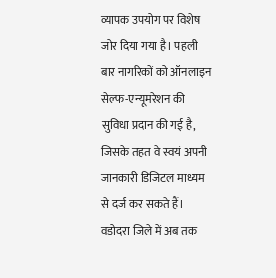व्यापक उपयोग पर विशेष जोर दिया गया है। पहली बार नागरिकों को ऑनलाइन सेल्फ-एन्यूमरेशन की सुविधा प्रदान की गई है, जिसके तहत वे स्वयं अपनी जानकारी डिजिटल माध्यम से दर्ज कर सकते हैं। वडोदरा जिले में अब तक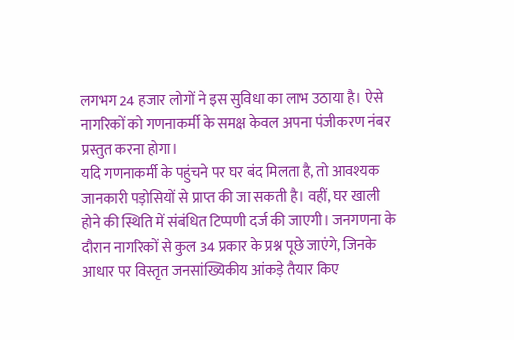लगभग 24 हजार लोगों ने इस सुविधा का लाभ उठाया है। ऐसे नागरिकों को गणनाकर्मी के समक्ष केवल अपना पंजीकरण नंबर प्रस्तुत करना होगा।
यदि गणनाकर्मी के पहुंचने पर घर बंद मिलता है, तो आवश्यक जानकारी पड़ोसियों से प्राप्त की जा सकती है। वहीं, घर खाली होने की स्थिति में संबंधित टिप्पणी दर्ज की जाएगी। जनगणना के दौरान नागरिकों से कुल 34 प्रकार के प्रश्न पूछे जाएंगे, जिनके आधार पर विस्तृत जनसांख्यिकीय आंकड़े तैयार किए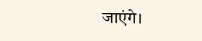जाएंगे।